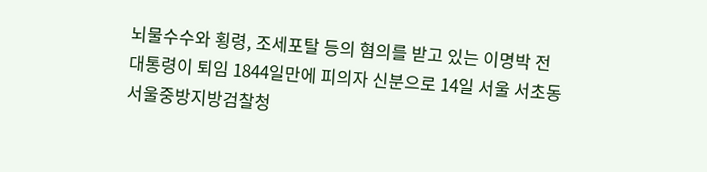뇌물수수와 횡령, 조세포탈 등의 혐의를 받고 있는 이명박 전 대통령이 퇴임 1844일만에 피의자 신분으로 14일 서울 서초동 서울중방지방검찰청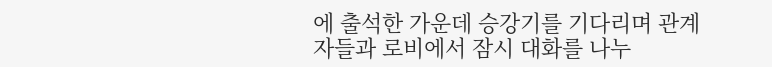에 출석한 가운데 승강기를 기다리며 관계자들과 로비에서 잠시 대화를 나누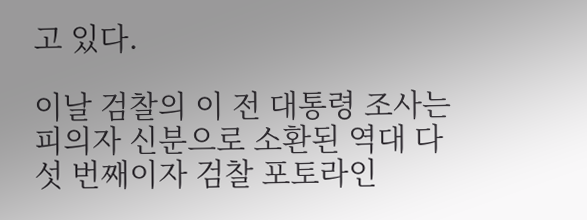고 있다.

이날 검찰의 이 전 대통령 조사는 피의자 신분으로 소환된 역대 다섯 번째이자 검찰 포토라인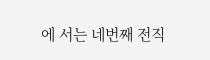에 서는 네번째 전직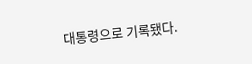대통령으로 기록됐다.